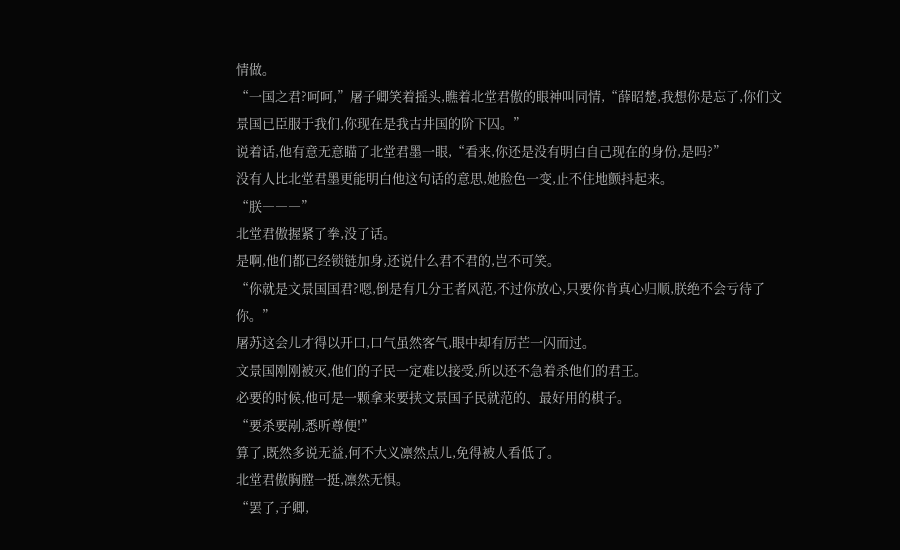情做。
“一国之君?呵呵,”屠子卿笑着摇头,瞧着北堂君傲的眼神叫同情,“薛昭楚,我想你是忘了,你们文景国已臣服于我们,你现在是我古井国的阶下囚。”
说着话,他有意无意瞄了北堂君墨一眼,“看来,你还是没有明白自己现在的身份,是吗?”
没有人比北堂君墨更能明白他这句话的意思,她脸色一变,止不住地颤抖起来。
“朕―――”
北堂君傲握紧了拳,没了话。
是啊,他们都已经锁链加身,还说什么君不君的,岂不可笑。
“你就是文景国国君?嗯,倒是有几分王者风范,不过你放心,只要你肯真心归顺,朕绝不会亏待了你。”
屠苏这会儿才得以开口,口气虽然客气,眼中却有厉芒一闪而过。
文景国刚刚被灭,他们的子民一定难以接受,所以还不急着杀他们的君王。
必要的时候,他可是一颗拿来要挟文景国子民就范的、最好用的棋子。
“要杀要剐,悉听尊便!”
算了,既然多说无益,何不大义凛然点儿,免得被人看低了。
北堂君傲胸膛一挺,凛然无惧。
“罢了,子卿,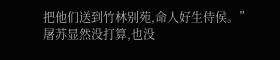把他们送到竹林别苑,命人好生侍侯。”
屠苏显然没打算,也没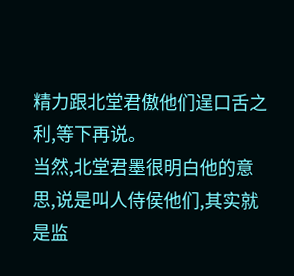精力跟北堂君傲他们逞口舌之利,等下再说。
当然,北堂君墨很明白他的意思,说是叫人侍侯他们,其实就是监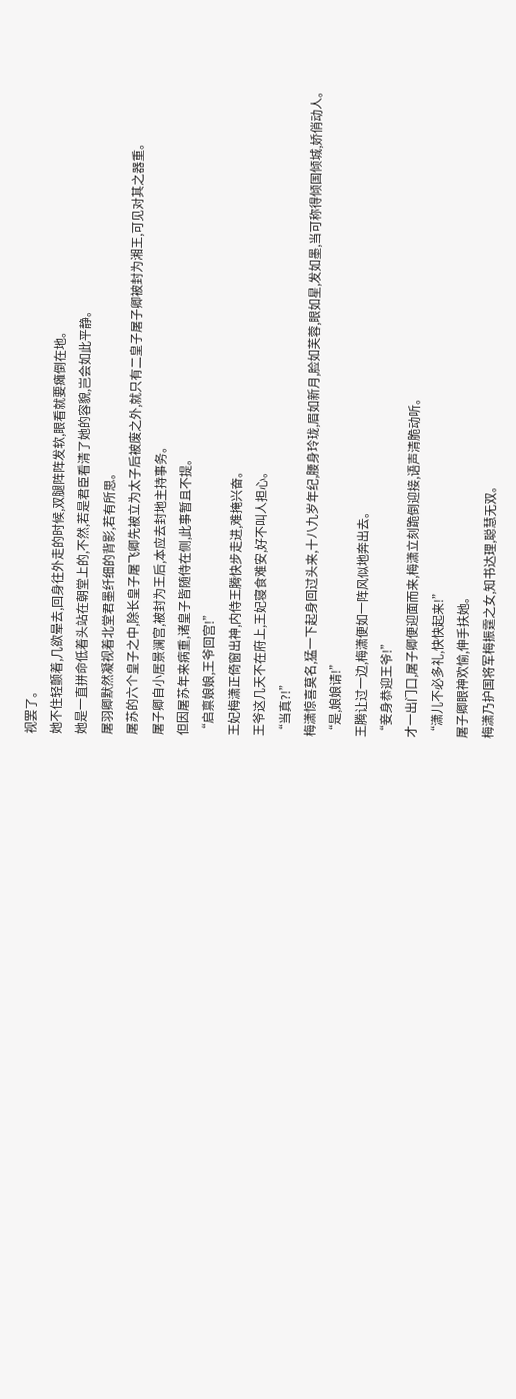视罢了。
她不住轻颤着,几欲晕去,回身往外走的时候,双腿阵阵发软,眼看就要瘫倒在地。
她是一直拼命低着头站在朝堂上的,不然,若是君臣看清了她的容貌,岂会如此平静。
屠羽卿默然凝视着北堂君墨纤细的背影,若有所思。
屠苏的六个皇子之中,除长皇子屠飞卿先被立为太子后被废之外,就只有二皇子屠子卿被封为湘王,可见对其之器重。
屠子卿自小居景澜宫,被封为王后,本应去封地主持事务。
但因屠苏年来病重,诸皇子皆随侍在侧,此事暂且不提。
“启禀娘娘,王爷回宫!”
王妃梅潇正倚窗出神,内侍王腾快步走进,难掩兴奋。
王爷这几天不在府上,王妃寝食难安,好不叫人担心。
“当真?!”
梅潇惊喜莫名,猛一下起身回过头来,十八九岁年纪,腰身玲珑,眉如新月,脸如芙蓉,眼如星,发如墨,当可称得倾国倾城,娇俏动人。
“是,娘娘请!”
王腾让过一边,梅潇便如一阵风似地奔出去。
“妾身恭迎王爷!”
才一出门口,屠子卿便迎面而来,梅潇立刻跪倒迎接,语声清脆动听。
“潇儿不必多礼,快快起来!”
屠子卿眼神欢愉,伸手扶她。
梅潇乃护国将军梅振霆之女,知书达理,聪慧无双。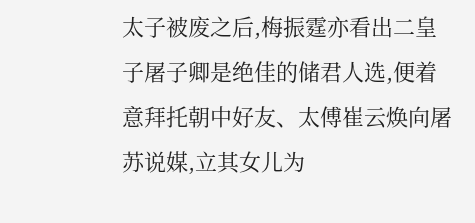太子被废之后,梅振霆亦看出二皇子屠子卿是绝佳的储君人选,便着意拜托朝中好友、太傅崔云焕向屠苏说媒,立其女儿为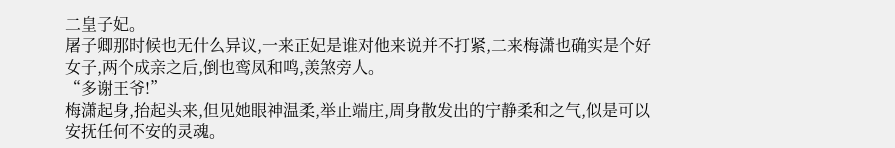二皇子妃。
屠子卿那时候也无什么异议,一来正妃是谁对他来说并不打紧,二来梅潇也确实是个好女子,两个成亲之后,倒也鸾凤和鸣,羡煞旁人。
“多谢王爷!”
梅潇起身,抬起头来,但见她眼神温柔,举止端庄,周身散发出的宁静柔和之气,似是可以安抚任何不安的灵魂。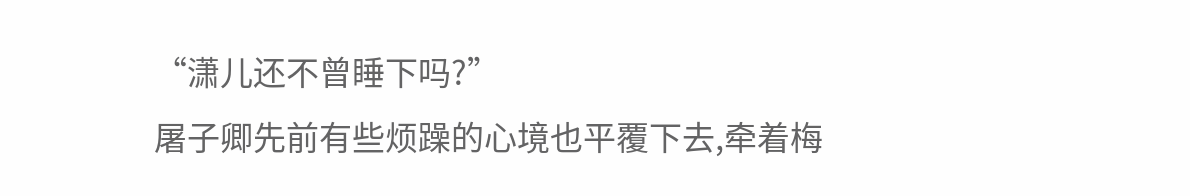“潇儿还不曾睡下吗?”
屠子卿先前有些烦躁的心境也平覆下去,牵着梅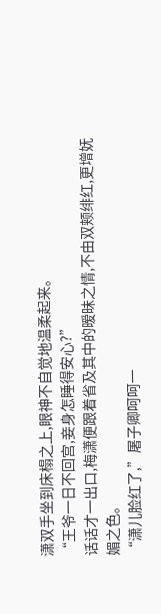潇双手坐到床榻之上,眼神不自觉地温柔起来。
“王爷一日不回宫,妾身怎睡得安心?”
话话才一出口,梅潇便跟着省及其中的暧昧之情,不由双颊绯红,更增妩媚之色。
“潇儿脸红了,”屠子卿呵呵一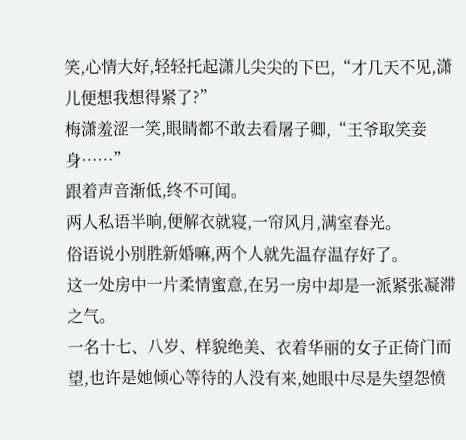笑,心情大好,轻轻托起潇儿尖尖的下巴,“才几天不见,潇儿便想我想得紧了?”
梅潇羞涩一笑,眼睛都不敢去看屠子卿,“王爷取笑妾身……”
跟着声音渐低,终不可闻。
两人私语半晌,便解衣就寝,一帘风月,满室春光。
俗语说小别胜新婚嘛,两个人就先温存温存好了。
这一处房中一片柔情蜜意,在另一房中却是一派紧张凝滞之气。
一名十七、八岁、样貌绝美、衣着华丽的女子正倚门而望,也许是她倾心等待的人没有来,她眼中尽是失望怨愤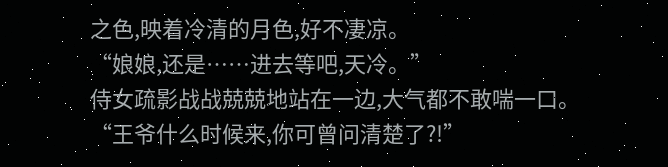之色,映着冷清的月色,好不凄凉。
“娘娘,还是……进去等吧,天冷。”
侍女疏影战战兢兢地站在一边,大气都不敢喘一口。
“王爷什么时候来,你可曾问清楚了?!”